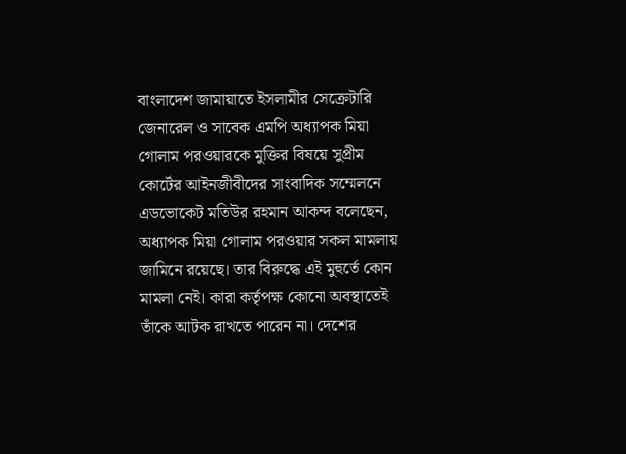বাংলাদেশ জামায়াতে ইসলামীর সেক্রেটারি জেনারেল ও সাবেক এমপি অধ্যাপক মিয়া গোলাম পরওয়ারকে মুক্তির বিষয়ে সুপ্রীম কোর্টের আইনজীবীদের সাংবাদিক সম্মেলনে এডভোকেট মতিউর রহমান আকন্দ বলেছেন, অধ্যাপক মিয়া গোলাম পরওয়ার সকল মামলায় জামিনে রয়েছে। তার বিরুদ্ধে এই মুহুর্তে কোন মামলা নেই। কারা কর্তৃপক্ষ কোনো অবস্থাতেই তাঁকে আটক রাখতে পারেন না। দেশের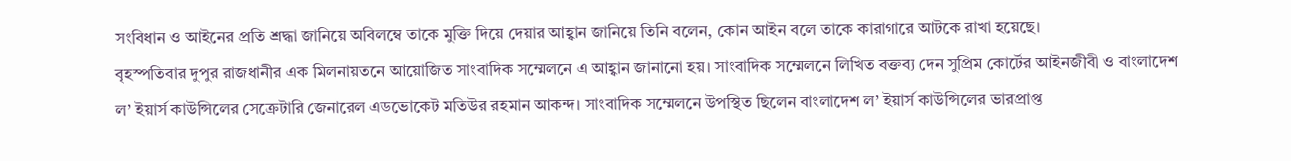সংবিধান ও আইনের প্রতি শ্রদ্ধা জানিয়ে অবিলম্বে তাকে মুক্তি দিয়ে দেয়ার আহ্বান জানিয়ে তিনি বলেন, কোন আইন বলে তাকে কারাগারে আটকে রাখা হয়েছে।
বৃহস্পতিবার দুপুর রাজধানীর এক মিলনায়তনে আয়োজিত সাংবাদিক সম্মেলনে এ আহ্বান জানানো হয়। সাংবাদিক সম্মেলনে লিখিত বক্তব্য দেন সুপ্রিম কোর্টের আইনজীবী ও বাংলাদেশ ল’ ইয়ার্স কাউন্সিলের সেক্রেটারি জেনারেল এডভোকেট মতিউর রহমান আকন্দ। সাংবাদিক সম্মেলনে উপস্থিত ছিলেন বাংলাদেশ ল’ ইয়ার্স কাউন্সিলের ভারপ্রাপ্ত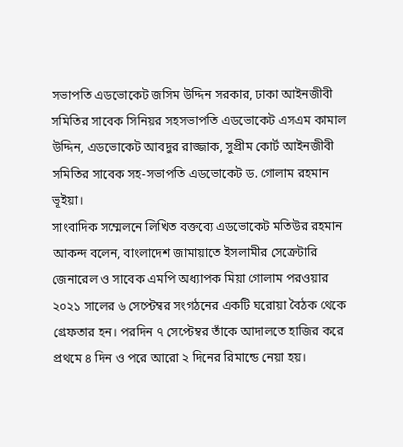সভাপতি এডভোকেট জসিম উদ্দিন সরকার, ঢাকা আইনজীবী সমিতির সাবেক সিনিয়র সহসভাপতি এডভোকেট এসএম কামাল উদ্দিন, এডভোকেট আবদুর রাজ্জাক, সুপ্রীম কোর্ট আইনজীবী সমিতির সাবেক সহ-সভাপতি এডভোকেট ড. গোলাম রহমান ভূইয়া।
সাংবাদিক সম্মেলনে লিখিত বক্তব্যে এডভোকেট মতিউর রহমান আকন্দ বলেন, বাংলাদেশ জামায়াতে ইসলামীর সেক্রেটারি জেনারেল ও সাবেক এমপি অধ্যাপক মিয়া গোলাম পরওয়ার ২০২১ সালের ৬ সেপ্টেম্বর সংগঠনের একটি ঘরোয়া বৈঠক থেকে গ্রেফতার হন। পরদিন ৭ সেপ্টেম্বর তাঁকে আদালতে হাজির করে প্রথমে ৪ দিন ও পরে আরো ২ দিনের রিমান্ডে নেয়া হয়।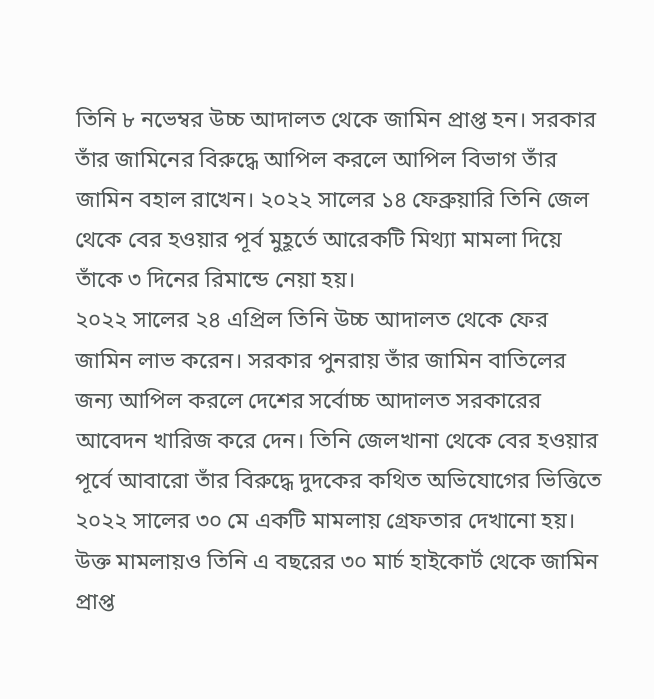তিনি ৮ নভেম্বর উচ্চ আদালত থেকে জামিন প্রাপ্ত হন। সরকার তাঁর জামিনের বিরুদ্ধে আপিল করলে আপিল বিভাগ তাঁর জামিন বহাল রাখেন। ২০২২ সালের ১৪ ফেব্রুয়ারি তিনি জেল থেকে বের হওয়ার পূর্ব মুহূর্তে আরেকটি মিথ্যা মামলা দিয়ে তাঁকে ৩ দিনের রিমান্ডে নেয়া হয়।
২০২২ সালের ২৪ এপ্রিল তিনি উচ্চ আদালত থেকে ফের জামিন লাভ করেন। সরকার পুনরায় তাঁর জামিন বাতিলের জন্য আপিল করলে দেশের সর্বোচ্চ আদালত সরকারের আবেদন খারিজ করে দেন। তিনি জেলখানা থেকে বের হওয়ার পূর্বে আবারো তাঁর বিরুদ্ধে দুদকের কথিত অভিযোগের ভিত্তিতে ২০২২ সালের ৩০ মে একটি মামলায় গ্রেফতার দেখানো হয়। উক্ত মামলায়ও তিনি এ বছরের ৩০ মার্চ হাইকোর্ট থেকে জামিন প্রাপ্ত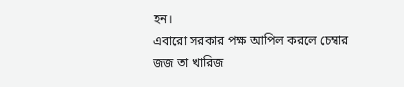হন।
এবারো সরকার পক্ষ আপিল করলে চেম্বার জজ তা খারিজ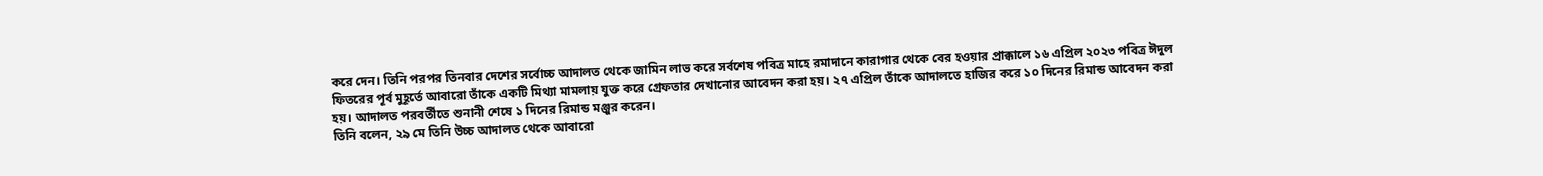করে দেন। তিনি পরপর তিনবার দেশের সর্বোচ্চ আদালত থেকে জামিন লাভ করে সর্বশেষ পবিত্র মাহে রমাদানে কারাগার থেকে বের হওয়ার প্রাক্কালে ১৬ এপ্রিল ২০২৩ পবিত্র ঈদুল ফিতরের পূর্ব মুহূর্তে আবারো তাঁকে একটি মিথ্যা মামলায় যুক্ত করে গ্রেফতার দেখানোর আবেদন করা হয়। ২৭ এপ্রিল তাঁকে আদালতে হাজির করে ১০ দিনের রিমান্ড আবেদন করা হয়। আদালত পরবর্তীতে শুনানী শেষে ১ দিনের রিমান্ড মঞ্জুর করেন।
তিনি বলেন, ২৯ মে তিনি উচ্চ আদালত থেকে আবারো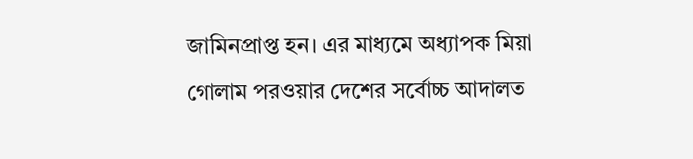জামিনপ্রাপ্ত হন। এর মাধ্যমে অধ্যাপক মিয়া গোলাম পরওয়ার দেশের সর্বোচ্চ আদালত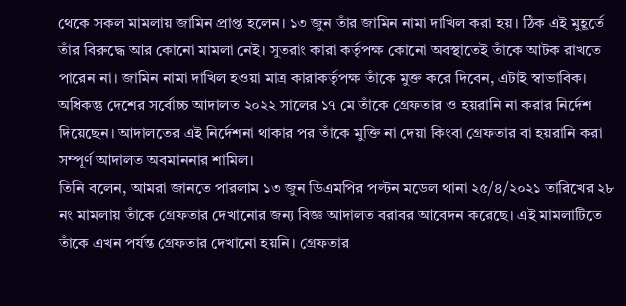থেকে সকল মামলায় জামিন প্রাপ্ত হলেন। ১৩ জুন তাঁর জামিন নামা দাখিল করা হয়। ঠিক এই মুহূর্তে তাঁর বিরুদ্ধে আর কোনো মামলা নেই। সুতরাং কারা কর্তৃপক্ষ কোনো অবস্থাতেই তাঁকে আটক রাখতে পারেন না। জামিন নামা দাখিল হওয়া মাত্র কারাকর্তৃপক্ষ তাঁকে মুক্ত করে দিবেন, এটাই স্বাভাবিক। অধিকন্তু দেশের সর্বোচ্চ আদালত ২০২২ সালের ১৭ মে তাঁকে গ্রেফতার ও হয়রানি না করার নির্দেশ দিয়েছেন। আদালতের এই নির্দেশনা থাকার পর তাঁকে মুক্তি না দেয়া কিংবা গ্রেফতার বা হয়রানি করা সম্পূর্ণ আদালত অবমাননার শামিল।
তিনি বলেন, আমরা জানতে পারলাম ১৩ জুন ডিএমপির পল্টন মডেল থানা ২৫/৪/২০২১ তারিখের ২৮ নং মামলায় তাঁকে গ্রেফতার দেখানোর জন্য বিজ্ঞ আদালত বরাবর আবেদন করেছে। এই মামলাটিতে তাঁকে এখন পর্যন্ত গ্রেফতার দেখানো হয়নি। গ্রেফতার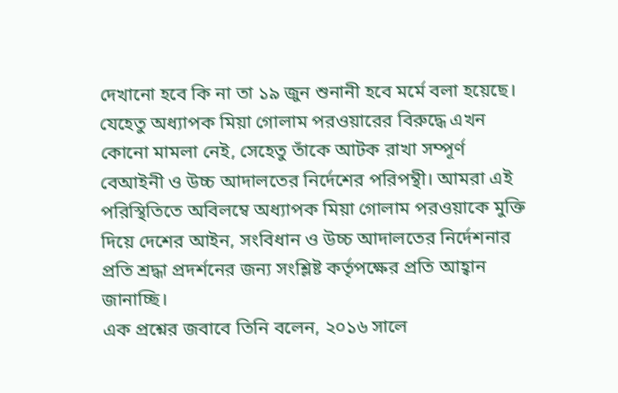দেখানো হবে কি না তা ১৯ জুন শুনানী হবে মর্মে বলা হয়েছে। যেহেতু অধ্যাপক মিয়া গোলাম পরওয়ারের বিরুদ্ধে এখন কোনো মামলা নেই, সেহেতু তাঁকে আটক রাখা সম্পূর্ণ বেআইনী ও উচ্চ আদালতের নির্দেশের পরিপন্থী। আমরা এই পরিস্থিতিতে অবিলম্বে অধ্যাপক মিয়া গোলাম পরওয়াকে মুক্তি দিয়ে দেশের আইন, সংবিধান ও উচ্চ আদালতের নির্দেশনার প্রতি শ্রদ্ধা প্রদর্শনের জন্য সংশ্লিষ্ট কর্তৃপক্ষের প্রতি আহ্বান জানাচ্ছি।
এক প্রশ্নের জবাবে তিনি বলেন, ২০১৬ সালে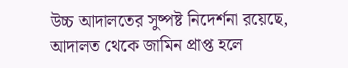উচ্চ আদালতের সুষ্পষ্ট নিদের্শনা রয়েছে, আদালত থেকে জামিন প্রাপ্ত হলে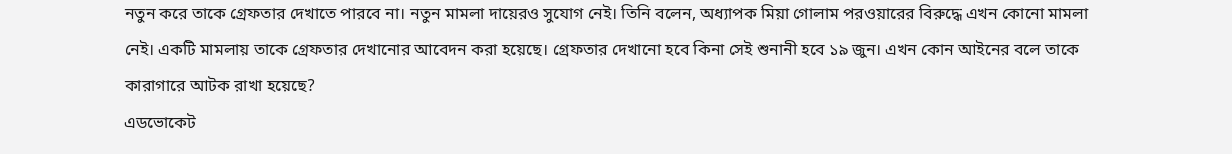নতুন করে তাকে গ্রেফতার দেখাতে পারবে না। নতুন মামলা দায়েরও সুযোগ নেই। তিনি বলেন, অধ্যাপক মিয়া গোলাম পরওয়ারের বিরুদ্ধে এখন কোনো মামলা নেই। একটি মামলায় তাকে গ্রেফতার দেখানোর আবেদন করা হয়েছে। গ্রেফতার দেখানো হবে কিনা সেই শুনানী হবে ১৯ জুন। এখন কোন আইনের বলে তাকে কারাগারে আটক রাখা হয়েছে?
এডভোকেট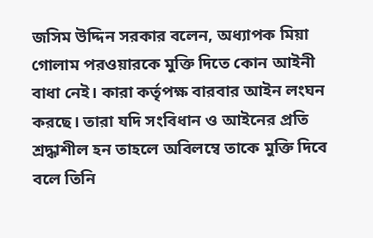জসিম উদ্দিন সরকার বলেন, অধ্যাপক মিয়া গোলাম পরওয়ারকে মুক্তি দিতে কোন আইনী বাধা নেই। কারা কর্তৃপক্ষ বারবার আইন লংঘন করছে। তারা যদি সংবিধান ও আইনের প্রতি শ্রদ্ধাশীল হন তাহলে অবিলম্বে তাকে মুক্তি দিবে বলে তিনি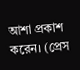আশা প্রকাশ করেন। (প্রেস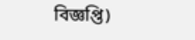বিজ্ঞপ্তি)